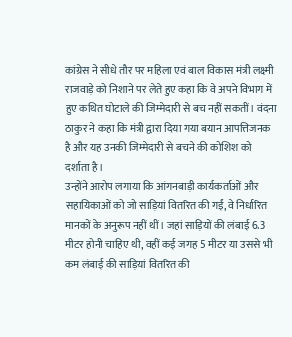कांग्रेस ने सीधे तौर पर महिला एवं बाल विकास मंत्री लक्ष्मी राजवाड़े को निशाने पर लेते हुए कहा कि वे अपने विभाग में हुए कथित घोटाले की जिम्मेदारी से बच नहीं सकतीं। वंदना ठाकुर ने कहा कि मंत्री द्वारा दिया गया बयान आपत्तिजनक है और यह उनकी जिम्मेदारी से बचने की कोशिश को दर्शाता है।
उन्होंने आरोप लगाया कि आंगनबाड़ी कार्यकर्ताओं और सहायिकाओं को जो साड़ियां वितरित की गईं, वे निर्धारित मानकों के अनुरूप नहीं थीं। जहां साड़ियों की लंबाई 6.3 मीटर होनी चाहिए थी, वहीं कई जगह 5 मीटर या उससे भी कम लंबाई की साड़ियां वितरित की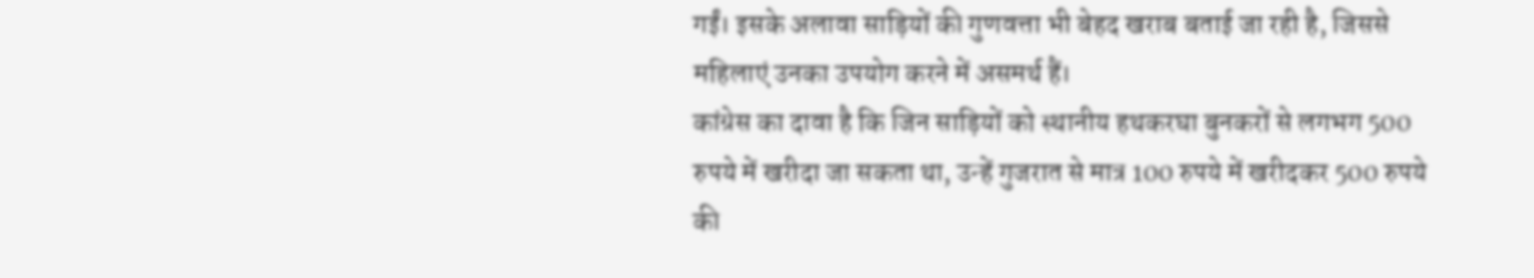गईं। इसके अलावा साड़ियों की गुणवत्ता भी बेहद खराब बताई जा रही है, जिससे महिलाएं उनका उपयोग करने में असमर्थ हैं।
कांग्रेस का दावा है कि जिन साड़ियों को स्थानीय हथकरघा बुनकरों से लगभग 500 रुपये में खरीदा जा सकता था, उन्हें गुजरात से मात्र 100 रुपये में खरीदकर 500 रुपये की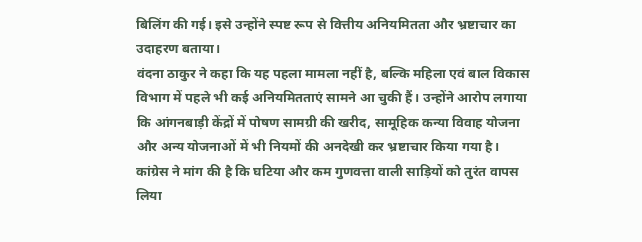बिलिंग की गई। इसे उन्होंने स्पष्ट रूप से वित्तीय अनियमितता और भ्रष्टाचार का उदाहरण बताया।
वंदना ठाकुर ने कहा कि यह पहला मामला नहीं है, बल्कि महिला एवं बाल विकास विभाग में पहले भी कई अनियमितताएं सामने आ चुकी हैं। उन्होंने आरोप लगाया कि आंगनबाड़ी केंद्रों में पोषण सामग्री की खरीद, सामूहिक कन्या विवाह योजना और अन्य योजनाओं में भी नियमों की अनदेखी कर भ्रष्टाचार किया गया है।
कांग्रेस ने मांग की है कि घटिया और कम गुणवत्ता वाली साड़ियों को तुरंत वापस लिया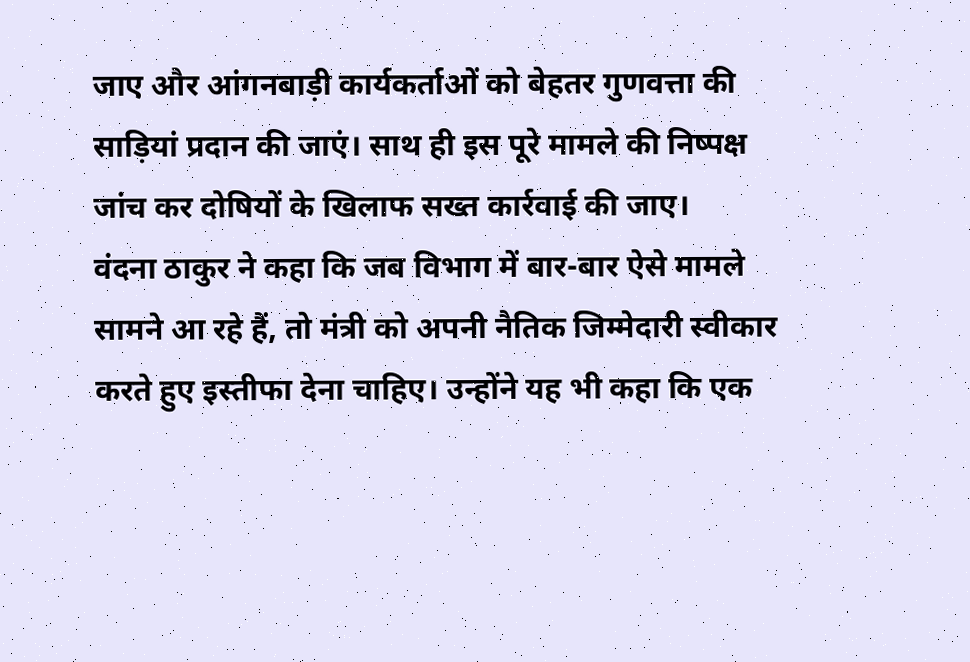जाए और आंगनबाड़ी कार्यकर्ताओं को बेहतर गुणवत्ता की साड़ियां प्रदान की जाएं। साथ ही इस पूरे मामले की निष्पक्ष जांच कर दोषियों के खिलाफ सख्त कार्रवाई की जाए।
वंदना ठाकुर ने कहा कि जब विभाग में बार-बार ऐसे मामले सामने आ रहे हैं, तो मंत्री को अपनी नैतिक जिम्मेदारी स्वीकार करते हुए इस्तीफा देना चाहिए। उन्होंने यह भी कहा कि एक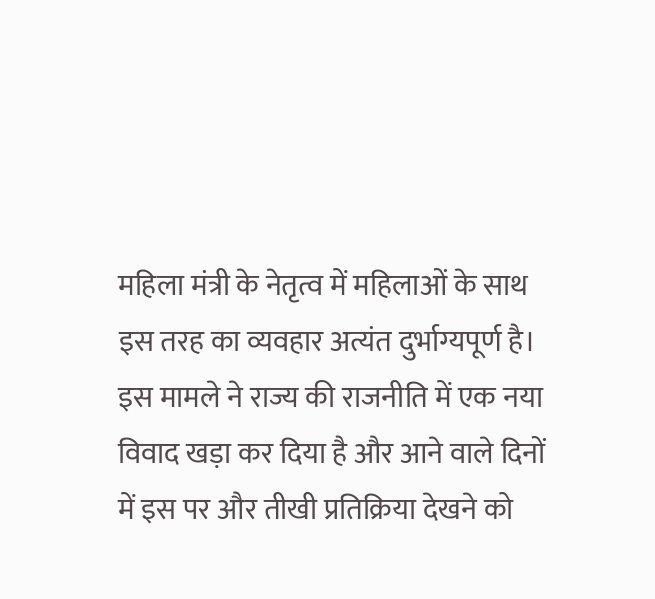महिला मंत्री के नेतृत्व में महिलाओं के साथ इस तरह का व्यवहार अत्यंत दुर्भाग्यपूर्ण है।
इस मामले ने राज्य की राजनीति में एक नया विवाद खड़ा कर दिया है और आने वाले दिनों में इस पर और तीखी प्रतिक्रिया देखने को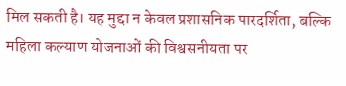मिल सकती है। यह मुद्दा न केवल प्रशासनिक पारदर्शिता, बल्कि महिला कल्याण योजनाओं की विश्वसनीयता पर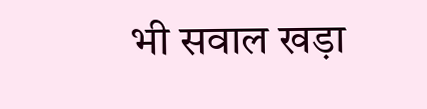भी सवाल खड़ा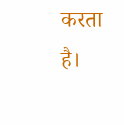करता है।